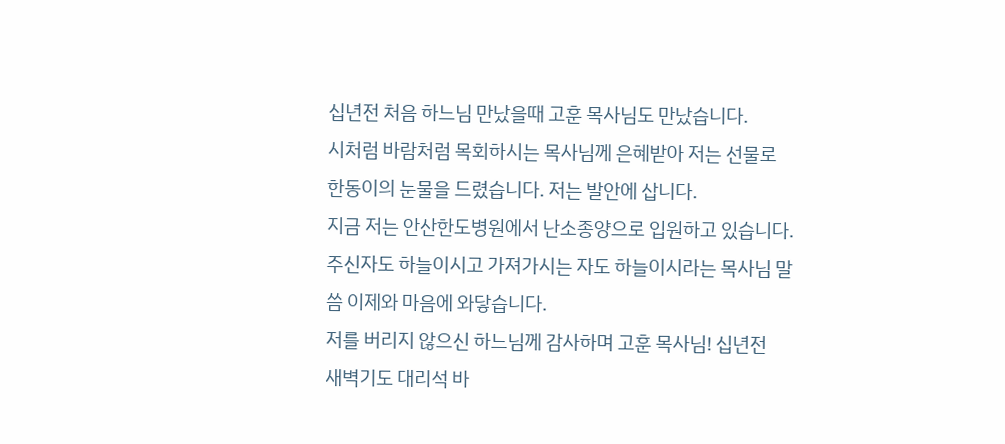십년전 처음 하느님 만났을때 고훈 목사님도 만났습니다.
시처럼 바람처럼 목회하시는 목사님께 은혜받아 저는 선물로
한동이의 눈물을 드렸습니다. 저는 발안에 삽니다.
지금 저는 안산한도병원에서 난소종양으로 입원하고 있습니다.
주신자도 하늘이시고 가져가시는 자도 하늘이시라는 목사님 말
씀 이제와 마음에 와닿습니다.
저를 버리지 않으신 하느님께 감사하며 고훈 목사님! 십년전
새벽기도 대리석 바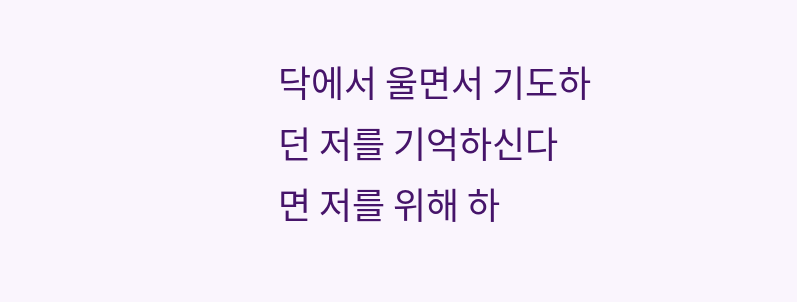닥에서 울면서 기도하던 저를 기억하신다
면 저를 위해 하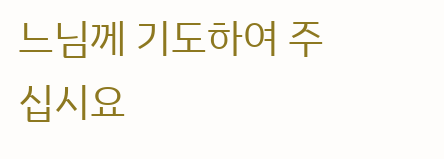느님께 기도하여 주십시요